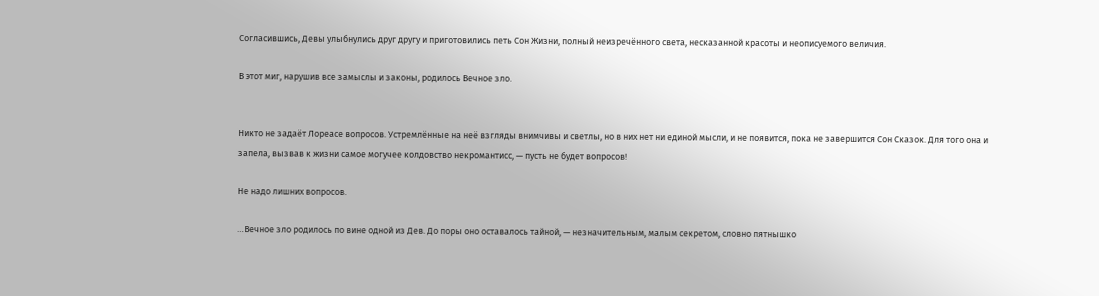Согласившись, Девы улыбнулись друг другу и приготовились петь Сон Жизни, полный неизречённого света, несказанной красоты и неописуемого величия.

В этот миг, нарушив все замыслы и законы, родилось Вечное зло.


Никто не задаёт Лореасе вопросов. Устремлённые на неё взгляды внимчивы и светлы, но в них нет ни единой мысли, и не появится, пока не завершится Сон Сказок. Для того она и запела, вызвав к жизни самое могучее колдовство некромантисс, — пусть не будет вопросов!

Не надо лишних вопросов.

…Вечное зло родилось по вине одной из Дев. До поры оно оставалось тайной, — незначительным, малым секретом, словно пятнышко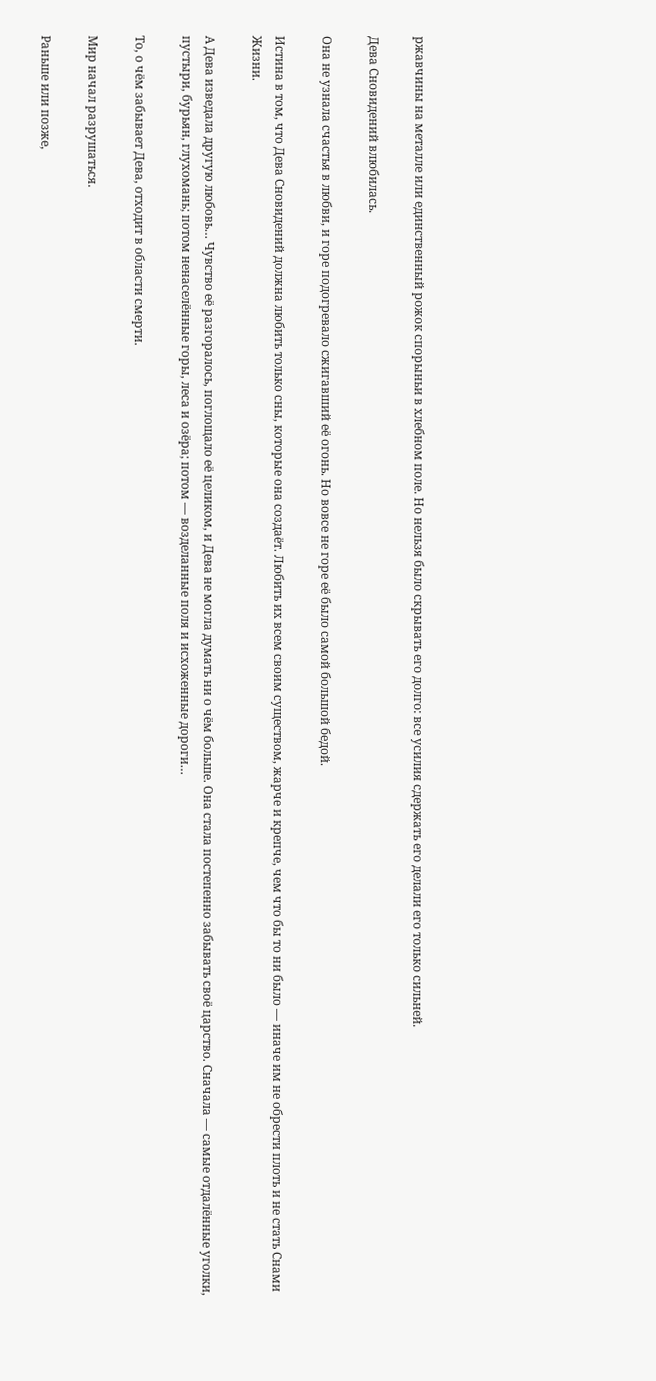ржавчины на металле или единственный рожок спорыньи в хлебном поле. Но нельзя было скрывать его долго: все усилия сдержать его делали его только сильней.

Дева Сновидений влюбилась.

Она не узнала счастья в любви, и горе подогревало сжигавший её огонь. Но вовсе не горе её было самой большой бедой.

Истина в том, что Дева Сновидений должна любить только сны, которые она создаёт. Любить их всем своим существом, жарче и крепче, чем что бы то ни было — иначе им не обрести плоть и не стать Снами Жизни.

А Дева изведала другую любовь… Чувство её разгоралось, поглощало её целиком, и Дева не могла думать ни о чём больше. Она стала постепенно забывать своё царство. Сначала — самые отдалённые уголки, пустыри, бурьян, глухомань; потом ненаселённые горы, леса и озёра; потом — возделанные поля и исхоженные дороги…

То, о чём забывает Дева, отходит в области смерти.

Мир начал разрушаться.

Раньше или позже,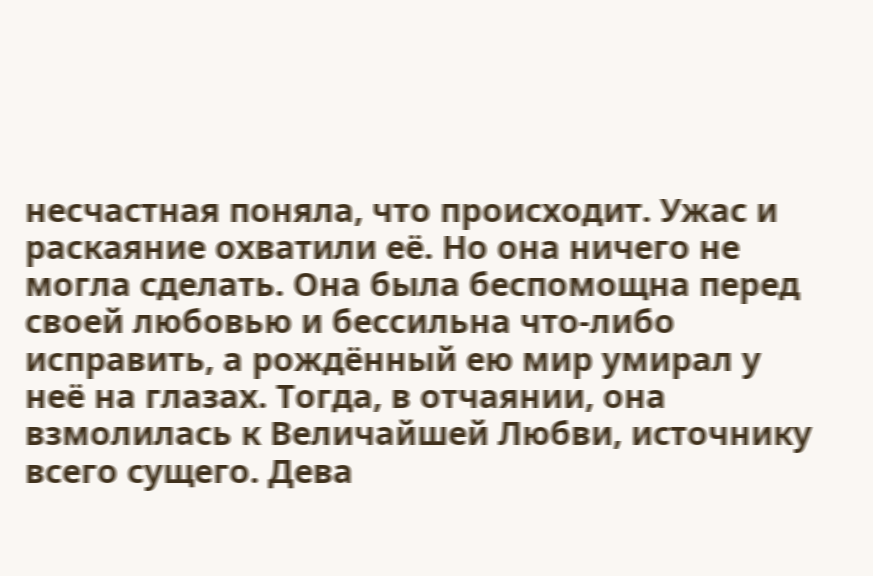несчастная поняла, что происходит. Ужас и раскаяние охватили её. Но она ничего не могла сделать. Она была беспомощна перед своей любовью и бессильна что-либо исправить, а рождённый ею мир умирал у неё на глазах. Тогда, в отчаянии, она взмолилась к Величайшей Любви, источнику всего сущего. Дева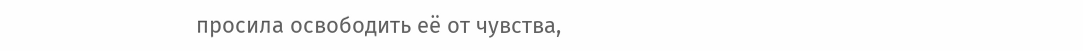просила освободить её от чувства,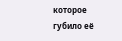которое губило её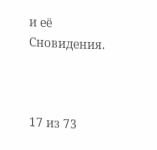и её Сновидения.



17 из 73